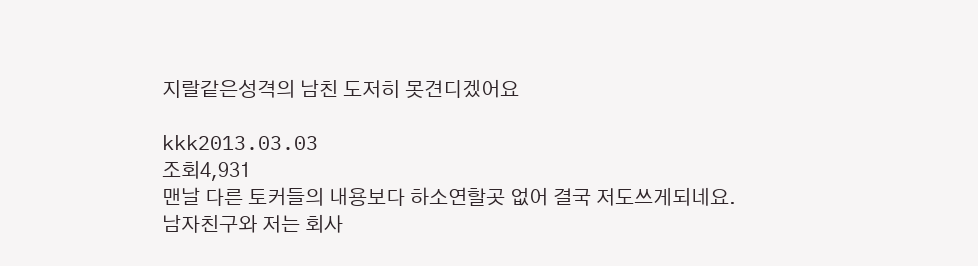지랄같은성격의 남친 도저히 못견디겠어요

kkk2013.03.03
조회4,931
맨날 다른 토커들의 내용보다 하소연할곳 없어 결국 저도쓰게되네요.
남자친구와 저는 회사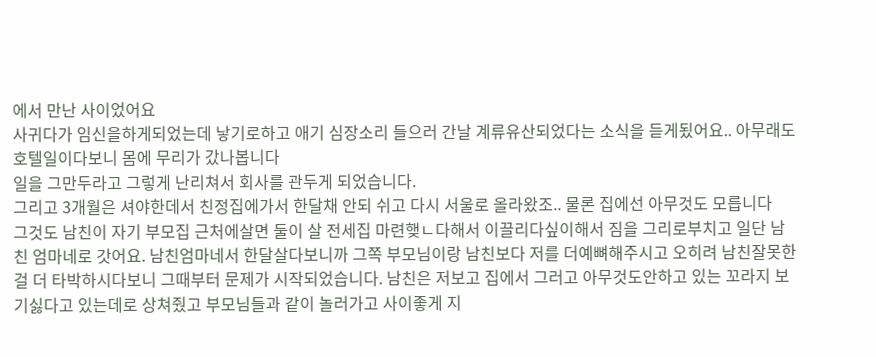에서 만난 사이었어요
사귀다가 임신을하게되었는데 낳기로하고 애기 심장소리 들으러 간날 계류유산되었다는 소식을 듣게됬어요.. 아무래도 호텔일이다보니 몸에 무리가 갔나봅니다
일을 그만두라고 그렇게 난리쳐서 회사를 관두게 되었습니다.
그리고 3개월은 셔야한데서 친정집에가서 한달채 안되 쉬고 다시 서울로 올라왔조.. 물론 집에선 아무것도 모릅니다
그것도 남친이 자기 부모집 근처에살면 둘이 살 전세집 마련햊ㄴ다해서 이끌리다싶이해서 짐을 그리로부치고 일단 남친 엄마네로 갓어요. 남친엄마네서 한달살다보니까 그쪽 부모님이랑 남친보다 저를 더예뼈해주시고 오히려 남친잘못한걸 더 타박하시다보니 그때부터 문제가 시작되었습니다. 남친은 저보고 집에서 그러고 아무것도안하고 있는 꼬라지 보기싫다고 있는데로 상쳐줬고 부모님들과 같이 놀러가고 사이좋게 지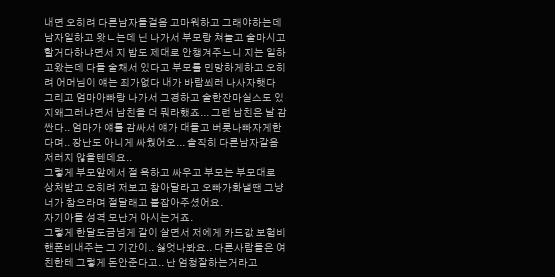내면 오히려 다른남자들겉음 고마워하고 그래야하는데 남자일하고 왓ㄴ는데 닌 나가서 부모랑 쳐놀고 술마시고 할거다하냐면서 지 밥도 제대로 안챙겨주느니 지는 일하고왔는데 다들 술채서 있다고 부모를 민망하게하고 오히려 어머님이 얘는 죄가없다 내가 바람쐬러 나사자햇다 그리고 엄마아빠랑 나가서 그경하고 술한잔마실스도 있지왜그러냐면서 남친을 더 뭐라했죠... 그런 남친은 날 감싼다.. 엄마가 얘를 감싸서 얘가 대들고 버릇나빠자게한다며.. 장난도 아니게 싸웠어오... 솔직히 다른남자같음 저러지 않을텐데요..
그렇게 부모앞에서 절 욕하고 싸우고 부모는 부모대로 상처받고 오히려 저보고 참아달라고 오빠가화낼땐 그냥 너가 참으라며 절달래고 붙잡아주셨어요.
자기아들 성격 모난거 아시는거죠.
그렇게 한달도금넘게 같이 살면서 저에게 카드값 보험비 핸폰비내주는 그 기간이.. 싫엇나봐요.. 다른사람들은 여친한테 그렇게 돈안준다고.. 난 엄청잘하는거라고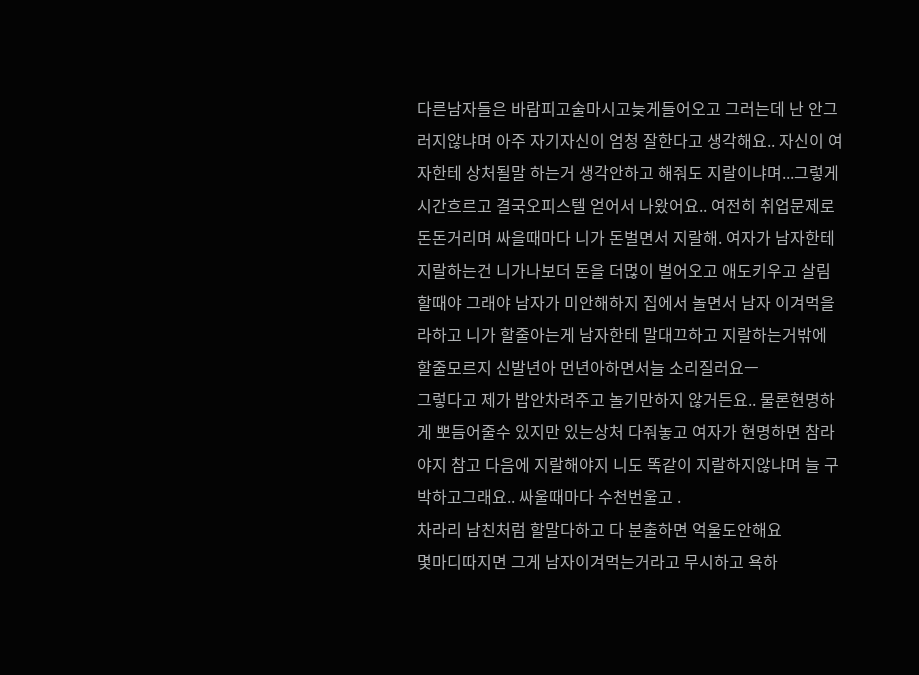다른남자들은 바람피고술마시고늦게들어오고 그러는데 난 안그러지않냐며 아주 자기자신이 엄청 잘한다고 생각해요.. 자신이 여자한테 상처될말 하는거 생각안하고 해줘도 지랄이냐며...그렇게 시간흐르고 결국오피스텔 얻어서 나왔어요.. 여전히 취업문제로 돈돈거리며 싸을때마다 니가 돈벌면서 지랄해. 여자가 남자한테 지랄하는건 니가나보더 돈을 더먾이 벌어오고 애도키우고 살림할때야 그래야 남자가 미안해하지 집에서 놀면서 남자 이겨먹을라하고 니가 할줄아는게 남자한테 말대끄하고 지랄하는거밖에 할줄모르지 신발년아 먼년아하면서늘 소리질러요ㅡ
그렇다고 제가 밥안차려주고 놀기만하지 않거든요.. 물론현명하게 뽀듬어줄수 있지만 있는상처 다줘놓고 여자가 현명하면 참라야지 참고 다음에 지랄해야지 니도 똑같이 지랄하지않냐며 늘 구박하고그래요.. 싸울때마다 수천번울고 .
차라리 남친처럼 할말다하고 다 분출하면 억울도안해요
몇마디따지면 그게 남자이겨먹는거라고 무시하고 욕하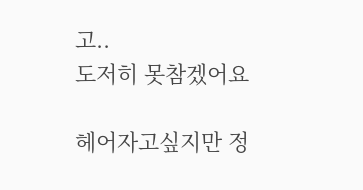고..
도저히 못참겠어요

헤어자고싶지만 정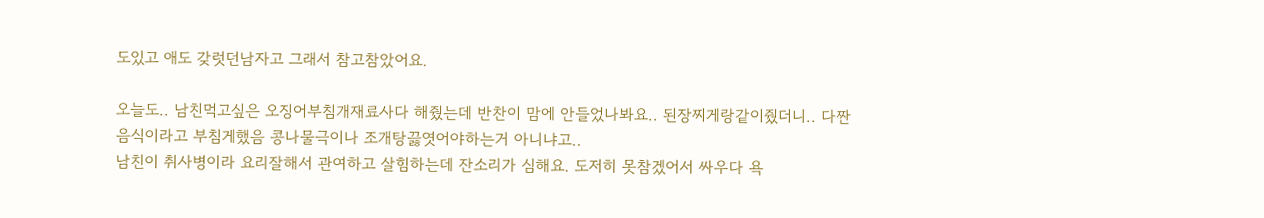도있고 애도 갖럿던남자고 그래서 참고참았어요.

오늘도.. 남친먹고싶은 오징어부침개재료사다 해줬는데 반찬이 맘에 안들었나봐요.. 된장찌게랑같이줬더니.. 다짠음식이라고 부침게했음 콩나물극이나 조개탕끓엿어야하는거 아니냐고..
남친이 취사병이라 요리잘해서 관여하고 살힘하는데 잔소리가 심해요. 도저히 못참겠어서 싸우다 욕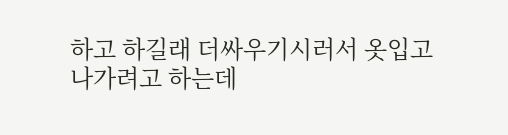하고 하길래 더싸우기시러서 옷입고 나가려고 하는데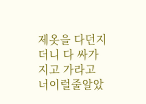제옷을 다던지더니 다 싸가지고 가라고 너이럴줄알았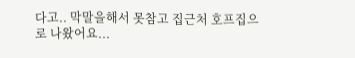다고.. 막말을해서 못참고 집근처 호프집으로 나왔어요...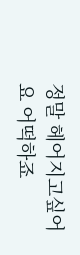정말 헤어지고싶어요 어떡하죠